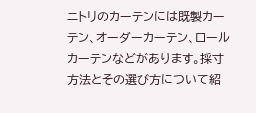ニトリのカーテンには既製カーテン、オーダーカーテン、ロールカーテンなどがあります。採寸方法とその選び方について紹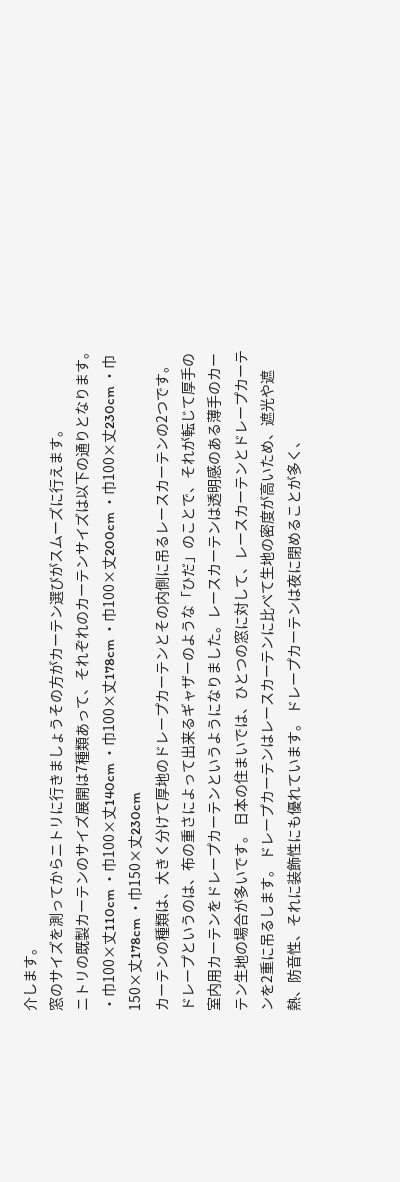介します。
窓のサイズを測ってからニトリに行きましょうその方がカーテン選びがスムーズに行えます。
ニトリの既製カーテンのサイズ展開は7種類あって、それぞれのカーテンサイズは以下の通りとなります。
・巾100×丈110cm ・巾100×丈140cm ・巾100×丈178cm ・巾100×丈200cm ・巾100×丈230cm ・巾150×丈178cm ・巾150×丈230cm
カーテンの種類は、大きく分けて厚地のドレープカーテンとその内側に吊るレースカーテンの2つです。 ドレープというのは、布の重さによって出来るギャザーのような「ひだ」のことで、それが転じて厚手の室内用カーテンをドレープカーテンというようになりました。レースカーテンは透明感のある薄手のカーテン生地の場合が多いです。 日本の住まいでは、ひとつの窓に対して、レースカーテンとドレープカーテンを2重に吊るします。 ドレープカーテンはレースカーテンに比べて生地の密度が高いため、遮光や遮熱、防音性、それに装飾性にも優れています。 ドレープカーテンは夜に閉めることが多く、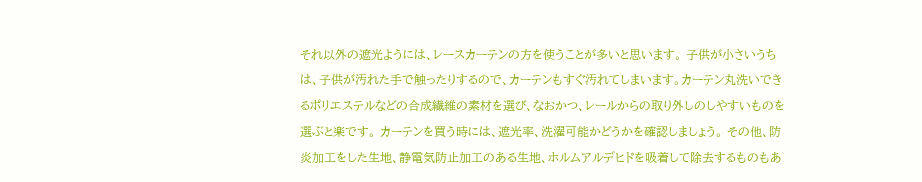それ以外の遮光ようには、レースカーテンの方を使うことが多いと思います。 子供が小さいうちは、子供が汚れた手で触ったりするので、カーテンもすぐ汚れてしまいます。カーテン丸洗いできるポリエステルなどの合成繊維の素材を選び、なおかつ、レールからの取り外しのしやすいものを選ぶと楽です。 カーテンを買う時には、遮光率、洗濯可能かどうかを確認しましょう。 その他、防炎加工をした生地、静電気防止加工のある生地、ホルムアルデヒドを吸着して除去するものもあ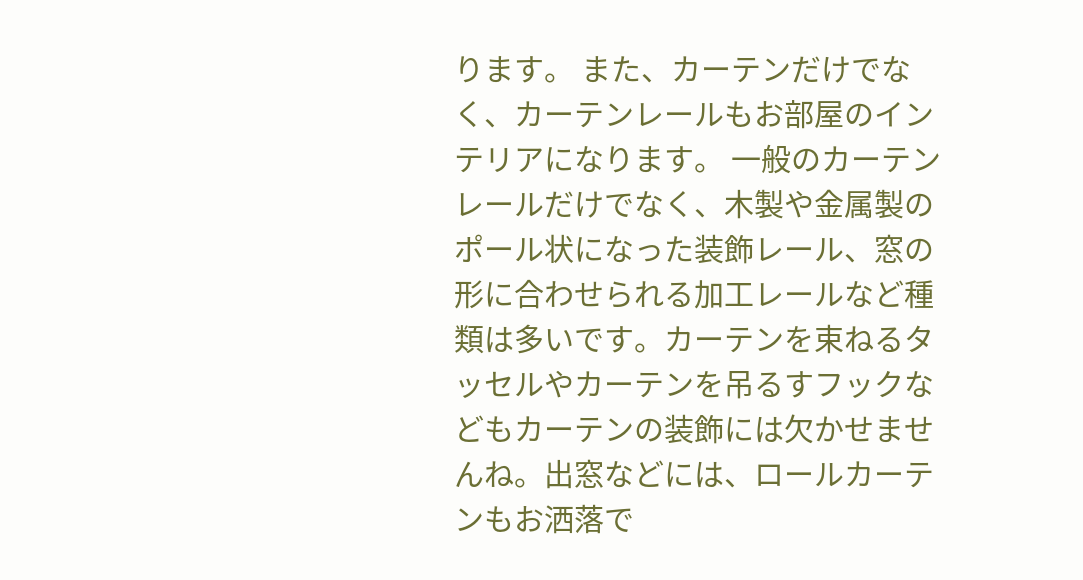ります。 また、カーテンだけでなく、カーテンレールもお部屋のインテリアになります。 一般のカーテンレールだけでなく、木製や金属製のポール状になった装飾レール、窓の形に合わせられる加工レールなど種類は多いです。カーテンを束ねるタッセルやカーテンを吊るすフックなどもカーテンの装飾には欠かせませんね。出窓などには、ロールカーテンもお洒落で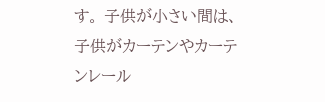す。 子供が小さい間は、子供がカーテンやカーテンレール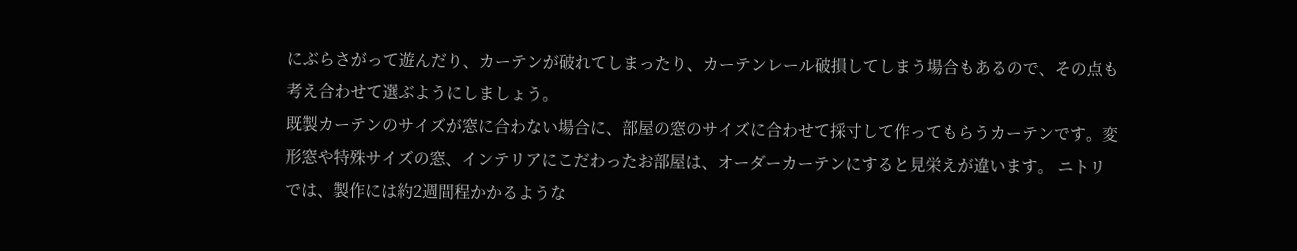にぶらさがって遊んだり、カーテンが破れてしまったり、カーテンレール破損してしまう場合もあるので、その点も考え合わせて選ぶようにしましょう。
既製カーテンのサイズが窓に合わない場合に、部屋の窓のサイズに合わせて採寸して作ってもらうカーテンです。変形窓や特殊サイズの窓、インテリアにこだわったお部屋は、オーダーカーテンにすると見栄えが違います。 ニトリでは、製作には約2週間程かかるような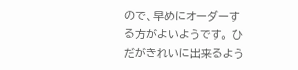ので、早めにオーダーする方がよいようです。 ひだがきれいに出来るよう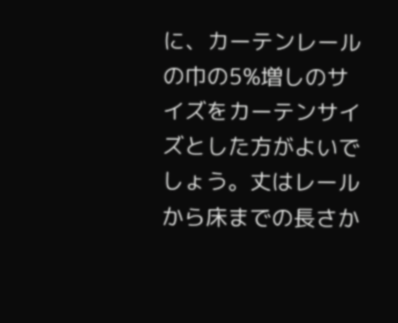に、カーテンレールの巾の5%増しのサイズをカーテンサイズとした方がよいでしょう。丈はレールから床までの長さか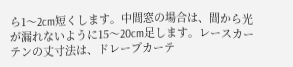ら1〜2cm短くします。中間窓の場合は、間から光が漏れないように15〜20cm足します。レースカーテンの丈寸法は、ドレープカーテ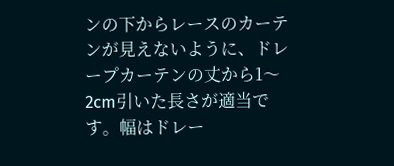ンの下からレースのカーテンが見えないように、ドレープカーテンの丈から1〜2cm引いた長さが適当です。幅はドレー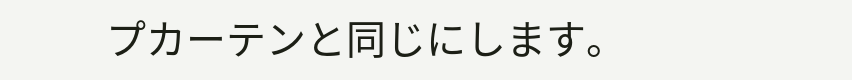プカーテンと同じにします。